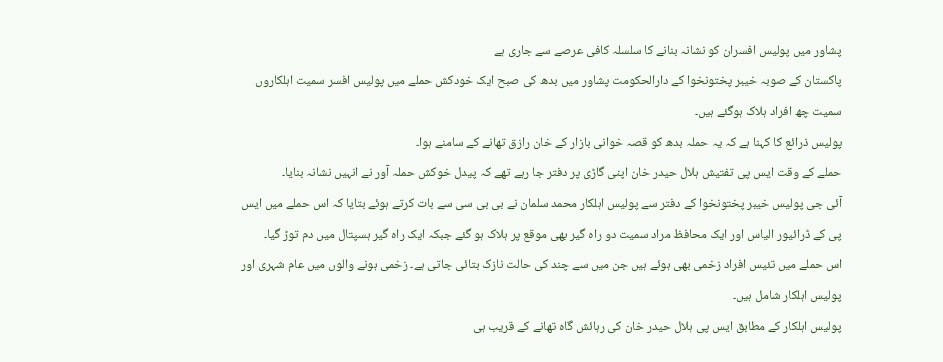پشاور میں پولیس افسران کو نشانہ بنانے کا سلسلہ کافی عرصے سے جاری ہے
پاکستان کے صوبہ خیبر پختونخوا کے دارالحکومت پشاور میں بدھ کی صبح ایک خودکش حملے میں پولیس افسر سمیت اہلکاروں سمیت چھ افراد ہلاک ہوگئے ہیں۔
پولیس ذرائع کا کہنا ہے کہ یہ حملہ بدھ کو قصہ خوانی بازار کے خان رازق تھانے کے سامنے ہوا۔
حملے کے وقت ایس پی تفتیش ہلال حیدر خان اپنی گاڑی پر دفتر جا رہے تھے کہ پیدل خوکش حملہ آور نے انہیں نشانہ بنایا۔
آئی جی پولیس خیبر پختونخوا کے دفتر سے پولیس اہلکار محمد سلمان نے بی بی سی سے بات کرتے ہوئے بتایا کہ اس حملے میں ایس پی کے ڈرائیور الیاس اور ایک محافظ مراد سمیت دو راہ گیر بھی موقع پر ہلاک ہو گئے جبکہ ایک راہ گیر ہسپتال میں دم توڑ گیا۔
اس حملے میں تئیس افراد زخمی بھی ہوئے ہیں جن میں سے چند کی حالت نازک بتائی جاتی ہے۔ زخمی ہونے والوں میں عام شہری اور پولیس اہلکار شامل ہیں۔
پولیس اہلکار کے مطابق ایس پی ہلال حیدر خان کی رہائش گاہ تھانے کے قریب ہی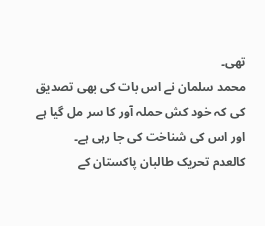تھی۔
محمد سلمان نے اس بات کی بھی تصدیق کی کہ خود کش حملہ آور کا سر مل گیا ہے اور اس کی شناخت کی جا رہی ہے۔
کالعدم تحریک طالبان پاکستان کے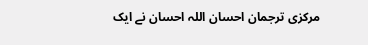مرکزی ترجمان احسان اللہ احسان نے ایک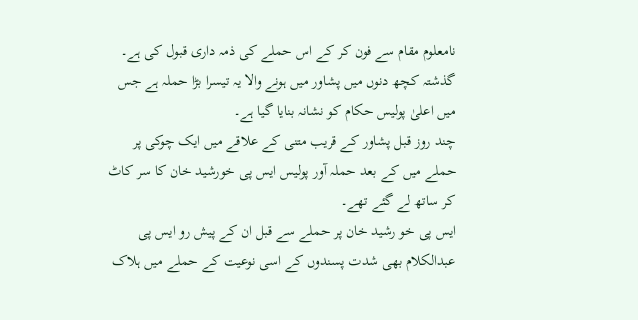نامعلوم مقام سے فون کر کے اس حملے کی ذمہ داری قبول کی ہے۔
گذشتہ کچھ دنوں میں پشاور میں ہونے والا یہ تیسرا بڑا حملہ ہے جس میں اعلیٰ پولیس حکام کو نشانہ بنایا گیا ہے۔
چند روز قبل پشاور کے قریب متنی کے علاقے میں ایک چوکی پر حملے میں کے بعد حملہ آور پولیس ایس پی خورشید خان کا سر کاٹ کر ساتھ لے گئے تھے۔
ایس پی خو رشید خان پر حملے سے قبل ان کے پیش رو ایس پی عبدالکلام بھی شدت پسندوں کے اسی نوعیت کے حملے میں ہلاک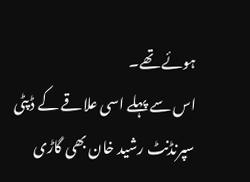ہوئے تھے۔
اس سے پہلے اسی علاقے کے ڈپٹی سپرنڈنٹ رشید خان بھی گاڑی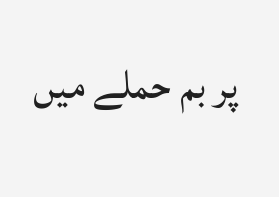پر بم حملے میں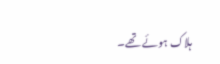ہلاک ہوئے تھے۔